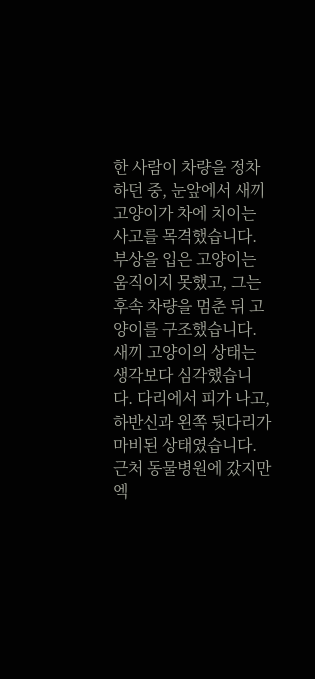한 사람이 차량을 정차하던 중, 눈앞에서 새끼 고양이가 차에 치이는 사고를 목격했습니다. 부상을 입은 고양이는 움직이지 못했고, 그는 후속 차량을 멈춘 뒤 고양이를 구조했습니다.
새끼 고양이의 상태는 생각보다 심각했습니다. 다리에서 피가 나고, 하반신과 왼쪽 뒷다리가 마비된 상태였습니다. 근처 동물병원에 갔지만 엑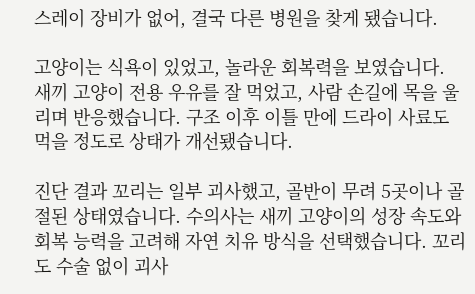스레이 장비가 없어, 결국 다른 병원을 찾게 됐습니다.

고양이는 식욕이 있었고, 놀라운 회복력을 보였습니다. 새끼 고양이 전용 우유를 잘 먹었고, 사람 손길에 목을 울리며 반응했습니다. 구조 이후 이틀 만에 드라이 사료도 먹을 정도로 상태가 개선됐습니다.

진단 결과 꼬리는 일부 괴사했고, 골반이 무려 5곳이나 골절된 상태였습니다. 수의사는 새끼 고양이의 성장 속도와 회복 능력을 고려해 자연 치유 방식을 선택했습니다. 꼬리도 수술 없이 괴사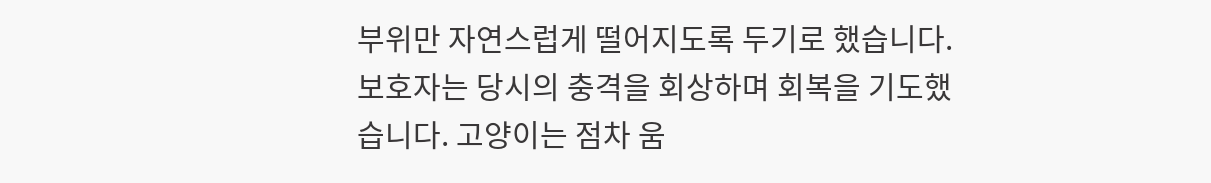부위만 자연스럽게 떨어지도록 두기로 했습니다.
보호자는 당시의 충격을 회상하며 회복을 기도했습니다. 고양이는 점차 움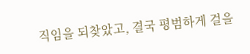직임을 되찾았고, 결국 평범하게 걸을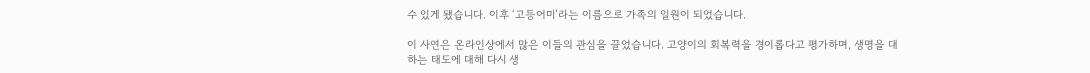수 있게 됐습니다. 이후 ‘고등어미’라는 이름으로 가족의 일원이 되었습니다.

이 사연은 온라인상에서 많은 이들의 관심을 끌었습니다. 고양이의 회복력을 경이롭다고 평가하며, 생명을 대하는 태도에 대해 다시 생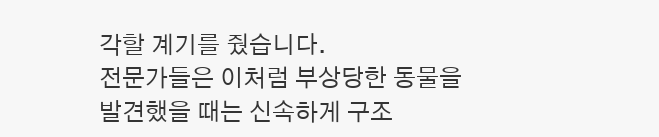각할 계기를 줬습니다.
전문가들은 이처럼 부상당한 동물을 발견했을 때는 신속하게 구조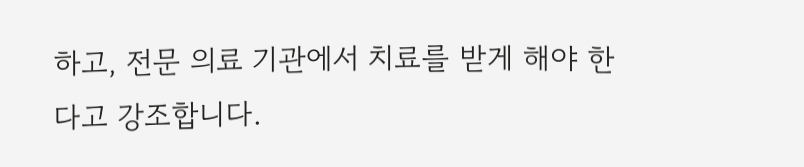하고, 전문 의료 기관에서 치료를 받게 해야 한다고 강조합니다.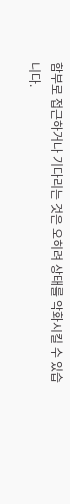함부로 접근하거나 기다리는 것은 오히려 상태를 악화시킬 수 있습니다.